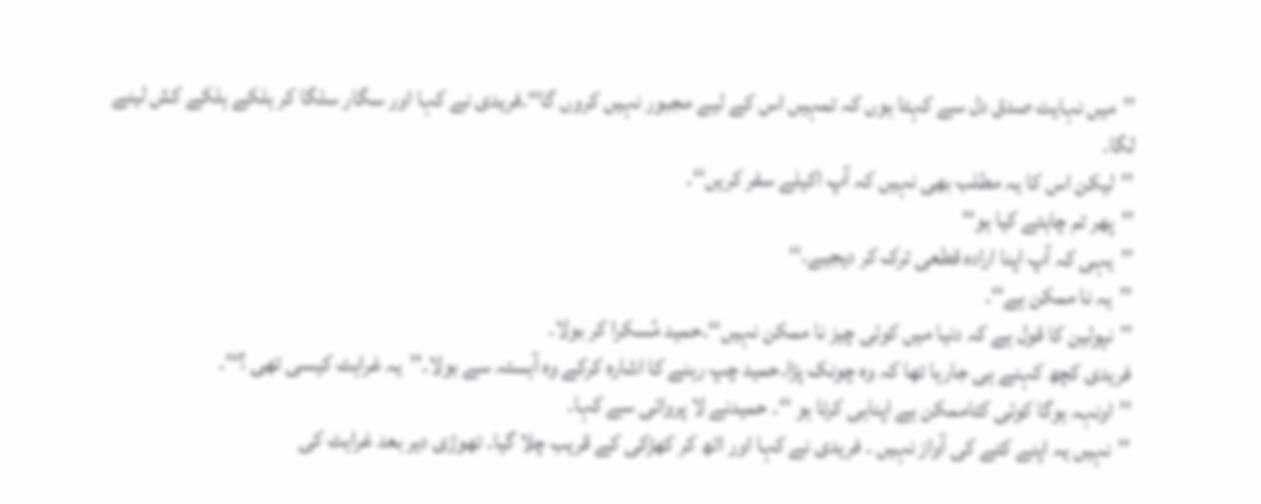’’میں نہایت صدق دل سے کہتا ہوں کہ تمہیں اس کے لیے مجبور نہیں کروں گا‘‘۔فریدی نے کہا اور سگار سلگا کر ہلکے ہلکے کش لینے لگا۔
’’لیکن اس کا یہ مطلب بھی نہیں کہ آپ اکیلے سفر کریں‘‘۔
’’پھر تم چاہتے کیا ہو‘‘
’’یہی کہ آپ اپنا ارادہ قطعی ترک کر دیجیے۔‘‘
’’یہ نا ممکن ہے‘‘۔
’’نپولین کا قول ہے کہ دنیا میں کوئی چیز نا ممکن نہیں‘‘۔حمید مُسکرا کر بولا۔
فریدی کچھ کہنے ہی جارہا تھا کہ وہ چونک پڑا۔حمید چپ رہنے کا اشارہ کرکے وہ آہستہ سے بولا۔’’یہ غراہٹ کیسی تھی ؟‘‘۔
’’اونہہ ہوگا کوئی کتاممکن ہے اپناہی کرتا ہو ‘‘۔ حمیدنے لا پروائی سے کہا۔
’’نہیں یہ اپنے کتے کی آواز نہیں ۔ فریدی نے کہا اور اٹھ کر کھڑکی کے قریب چلا گیا۔ تھوڑی دیر بعد غراہٹ کی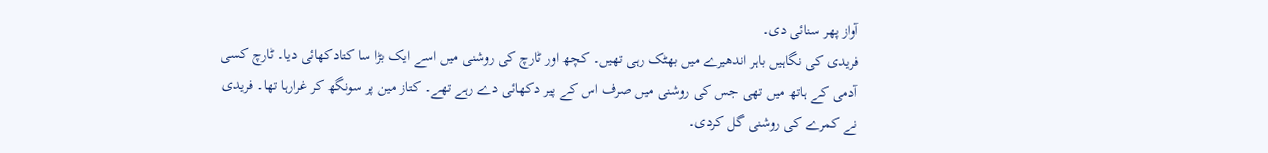آواز پھر سنائی دی۔
فریدی کی نگاہیں باہر اندھیرے میں بھٹک رہی تھیں۔ کچھ اور ٹارچ کی روشنی میں اسے ایک بڑا سا کتادکھائی دیا۔ ٹارچ کسی آدمی کے ہاتھ میں تھی جس کی روشنی میں صرف اس کے پیر دکھائی دے رہے تھے۔ کتاز مین پر سونگھ کر غرارہا تھا۔ فریدی نے کمرے کی روشنی گل کردی۔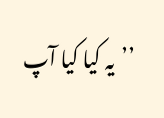’’یہ کیا کیا آپ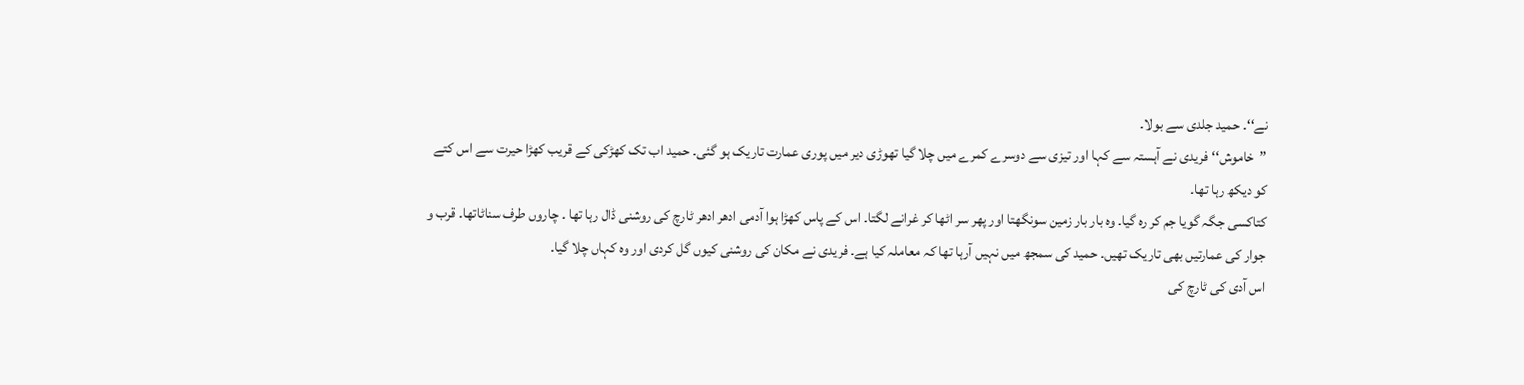نے‘‘۔ حمید جلدی سے بولا۔
’’خاموش‘‘ فریدی نے آہستہ سے کہا اور تیزی سے دوسرے کمرے میں چلا گیا تھوڑی دیر میں پوری عمارت تاریک ہو گئی۔ حمید اب تک کھڑکی کے قریب کھڑا حیرت سے اس کتے کو دیکھ رہا تھا۔
کتاکسی جگہ گویا جم کر رہ گیا۔ وہ بار بار زمین سونگھتا اور پھر سر اٹھا کر غرانے لگتا۔ اس کے پاس کھڑا ہوا آدمی ادھر ادھر ٹارچ کی روشنی ڈال رہا تھا ۔ چاروں طرف سناٹاتھا۔ قرب و جوار کی عمارتیں بھی تاریک تھیں۔ حمید کی سمجھ میں نہیں آرہا تھا کہ معاملہ کیا ہے۔ فریدی نے مکان کی روشنی کیوں گل کردی اور وہ کہاں چلا گیا۔
اس آدی کی ٹارچ کی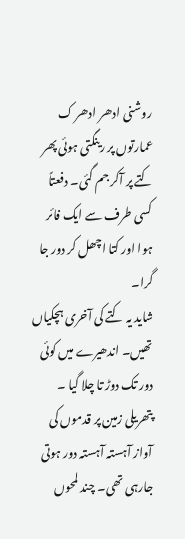روشنی ادھر ادھر ک عمارتوں پر رینگتی ہوئی پھر کتے پر آکر جم گئی۔ دفعتاً کسی طرف سے ایک فائر ہوا اور کتا اچھل کر دور جا گرا۔
شاید یہ کتے کی آخری ہچکیاں تھیں۔ اندھیرے میں کوئی دور تک دوڑ تا چلا گیا ۔ پتھریلی زمین پر قدموں کی آواز آہستہ آہستہ دور ہوتی جارہی تھی۔ چند لمحوں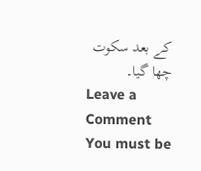کے بعد سکوت چھا گیا۔
Leave a Comment
You must be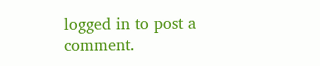logged in to post a comment.